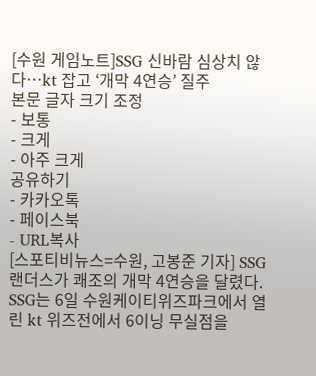[수원 게임노트]SSG 신바람 심상치 않다…kt 잡고 ‘개막 4연승’ 질주
본문 글자 크기 조정
- 보통
- 크게
- 아주 크게
공유하기
- 카카오톡
- 페이스북
- URL복사
[스포티비뉴스=수원, 고봉준 기자] SSG 랜더스가 쾌조의 개막 4연승을 달렸다.
SSG는 6일 수원케이티위즈파크에서 열린 kt 위즈전에서 6이닝 무실점을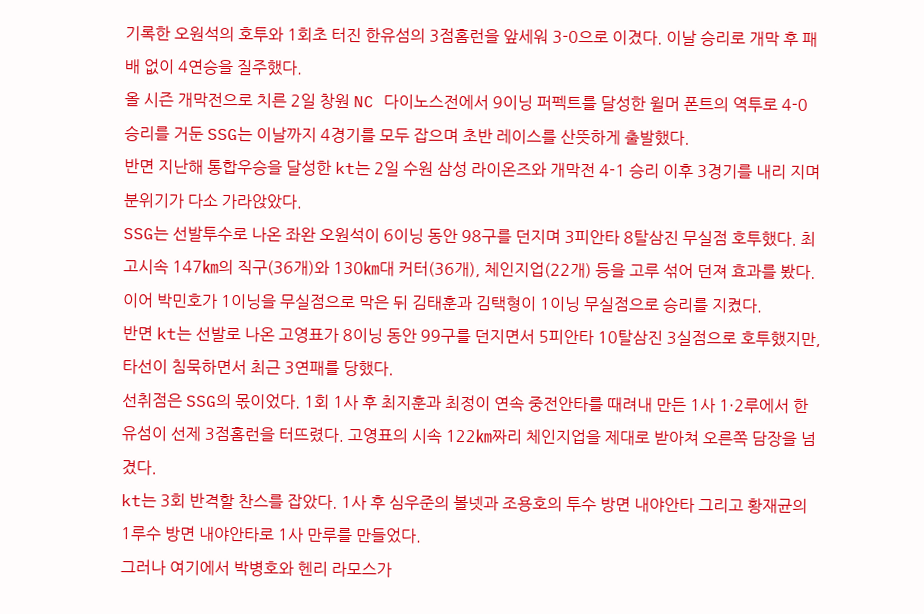기록한 오원석의 호투와 1회초 터진 한유섬의 3점홈런을 앞세워 3-0으로 이겼다. 이날 승리로 개막 후 패배 없이 4연승을 질주했다.
올 시즌 개막전으로 치른 2일 창원 NC 다이노스전에서 9이닝 퍼펙트를 달성한 윌머 폰트의 역투로 4-0 승리를 거둔 SSG는 이날까지 4경기를 모두 잡으며 초반 레이스를 산뜻하게 출발했다.
반면 지난해 통합우승을 달성한 kt는 2일 수원 삼성 라이온즈와 개막전 4-1 승리 이후 3경기를 내리 지며 분위기가 다소 가라앉았다.
SSG는 선발투수로 나온 좌완 오원석이 6이닝 동안 98구를 던지며 3피안타 8탈삼진 무실점 호투했다. 최고시속 147㎞의 직구(36개)와 130㎞대 커터(36개), 체인지업(22개) 등을 고루 섞어 던져 효과를 봤다. 이어 박민호가 1이닝을 무실점으로 막은 뒤 김태훈과 김택형이 1이닝 무실점으로 승리를 지켰다.
반면 kt는 선발로 나온 고영표가 8이닝 동안 99구를 던지면서 5피안타 10탈삼진 3실점으로 호투했지만, 타선이 침묵하면서 최근 3연패를 당했다.
선취점은 SSG의 몫이었다. 1회 1사 후 최지훈과 최정이 연속 중전안타를 때려내 만든 1사 1·2루에서 한유섬이 선제 3점홈런을 터뜨렸다. 고영표의 시속 122㎞짜리 체인지업을 제대로 받아쳐 오른쪽 담장을 넘겼다.
kt는 3회 반격할 찬스를 잡았다. 1사 후 심우준의 볼넷과 조용호의 투수 방면 내야안타 그리고 황재균의 1루수 방면 내야안타로 1사 만루를 만들었다.
그러나 여기에서 박병호와 헨리 라모스가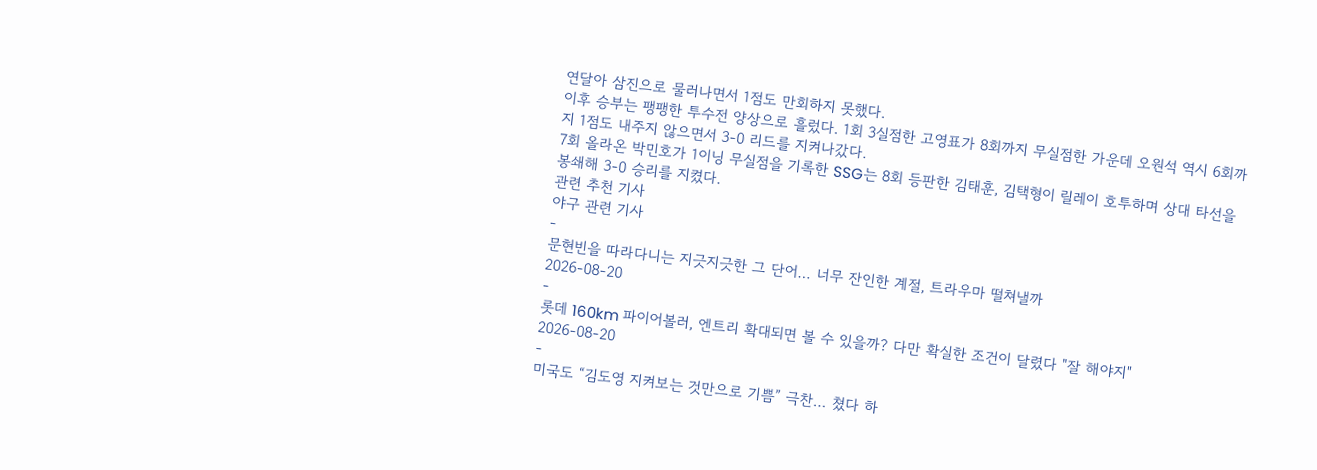연달아 삼진으로 물러나면서 1점도 만회하지 못했다.
이후 승부는 팽팽한 투수전 양상으로 흘렀다. 1회 3실점한 고영표가 8회까지 무실점한 가운데 오원석 역시 6회까지 1점도 내주지 않으면서 3-0 리드를 지켜나갔다.
7회 올라온 박민호가 1이닝 무실점을 기록한 SSG는 8회 등판한 김태훈, 김택형이 릴레이 호투하며 상대 타선을 봉쇄해 3-0 승리를 지켰다.
관련 추천 기사
야구 관련 기사
-
문현빈을 따라다니는 지긋지긋한 그 단어… 너무 잔인한 계절, 트라우마 떨쳐낼까
2026-08-20
-
롯데 160km 파이어볼러, 엔트리 확대되면 볼 수 있을까? 다만 확실한 조건이 달렸다 "잘 해야지"
2026-08-20
-
미국도 “김도영 지켜보는 것만으로 기쁨” 극찬… 쳤다 하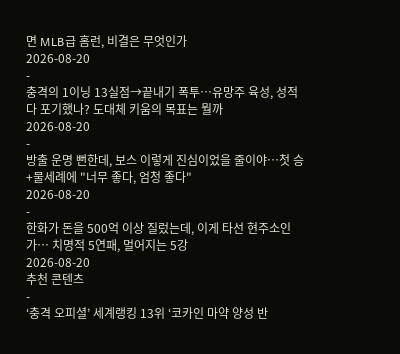면 MLB급 홈런, 비결은 무엇인가
2026-08-20
-
충격의 1이닝 13실점→끝내기 폭투…유망주 육성, 성적 다 포기했나? 도대체 키움의 목표는 뭘까
2026-08-20
-
방출 운명 뻔한데, 보스 이렇게 진심이었을 줄이야…첫 승+물세례에 "너무 좋다, 엄청 좋다"
2026-08-20
-
한화가 돈을 500억 이상 질렀는데, 이게 타선 현주소인가… 치명적 5연패, 멀어지는 5강
2026-08-20
추천 콘텐츠
-
‘충격 오피셜’ 세계랭킹 13위 ‘코카인 마약 양성 반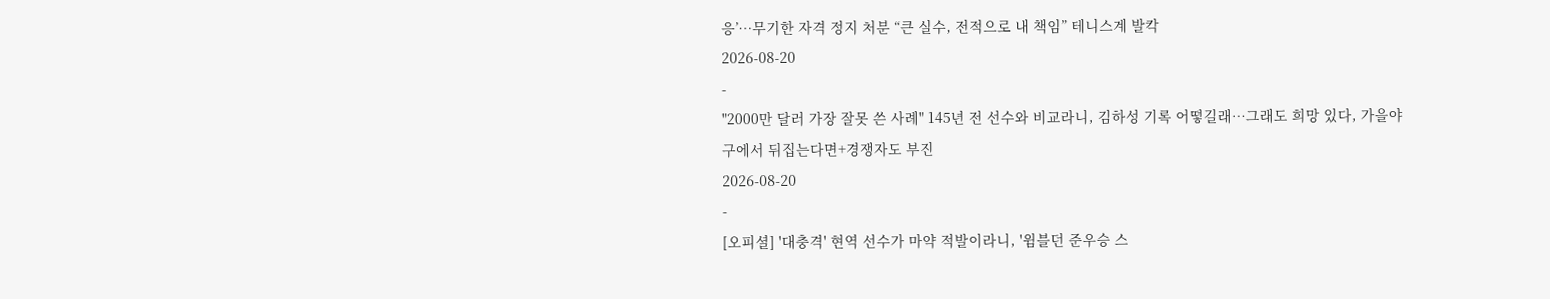응’…무기한 자격 정지 처분 “큰 실수, 전적으로 내 책임” 테니스계 발칵
2026-08-20
-
"2000만 달러 가장 잘못 쓴 사례" 145년 전 선수와 비교라니, 김하성 기록 어떻길래…그래도 희망 있다, 가을야구에서 뒤집는다면+경쟁자도 부진
2026-08-20
-
[오피셜] '대충격' 현역 선수가 마약 적발이라니, '윔블던 준우승 스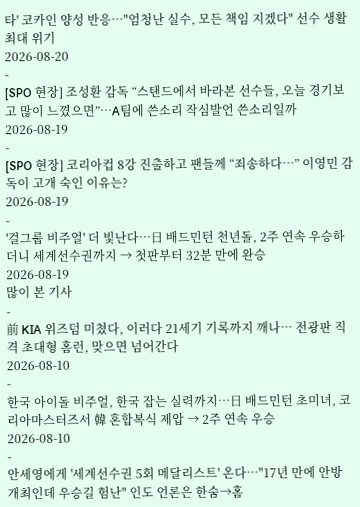타' 코카인 양성 반응…"엄청난 실수, 모든 책임 지겠다" 선수 생활 최대 위기
2026-08-20
-
[SPO 현장] 조성환 감독 “스탠드에서 바라본 선수들, 오늘 경기보고 많이 느꼈으면”…A팀에 쓴소리 작심발언 쓴소리일까
2026-08-19
-
[SPO 현장] 코리아컵 8강 진출하고 팬들께 “죄송하다…” 이영민 감독이 고개 숙인 이유는?
2026-08-19
-
'걸그룹 비주얼' 더 빛난다…日 배드민턴 천년돌, 2주 연속 우승하더니 세계선수권까지 → 첫판부터 32분 만에 완승
2026-08-19
많이 본 기사
-
前 KIA 위즈덤 미쳤다, 이러다 21세기 기록까지 깨나… 전광판 직격 초대형 홈런, 맞으면 넘어간다
2026-08-10
-
한국 아이돌 비주얼, 한국 잡는 실력까지…日 배드민턴 초미녀, 코리아마스터즈서 韓 혼합복식 제압 → 2주 연속 우승
2026-08-10
-
안세영에게 '세계선수권 5회 메달리스트' 온다…"17년 만에 안방 개최인데 우승길 험난" 인도 언론은 한숨→홈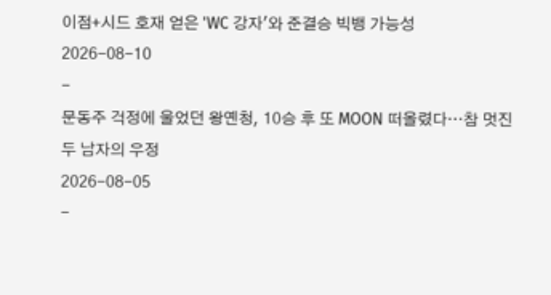이점+시드 호재 얻은 'WC 강자'와 준결승 빅뱅 가능성
2026-08-10
-
문동주 걱정에 울었던 왕옌청, 10승 후 또 MOON 떠올렸다…참 멋진 두 남자의 우정
2026-08-05
-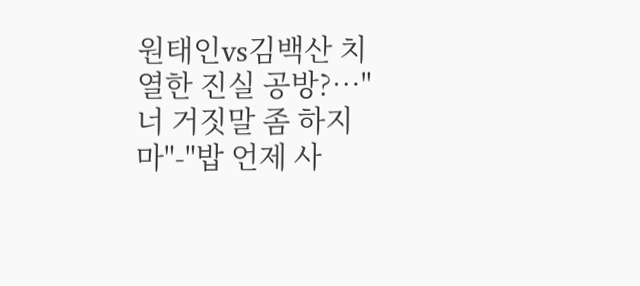원태인vs김백산 치열한 진실 공방?…"너 거짓말 좀 하지 마"-"밥 언제 사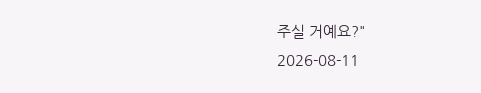주실 거예요?"
2026-08-11